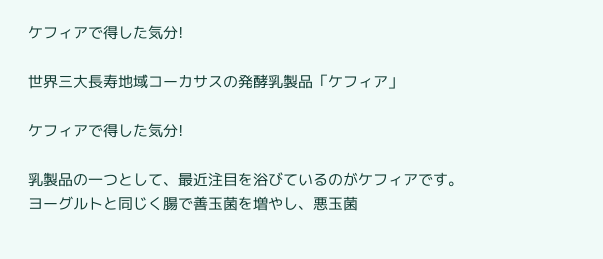ケフィアで得した気分!

世界三大長寿地域コーカサスの発酵乳製品「ケフィア」

ケフィアで得した気分!

乳製品の一つとして、最近注目を浴びているのがケフィアです。
ヨーグルトと同じく腸で善玉菌を増やし、悪玉菌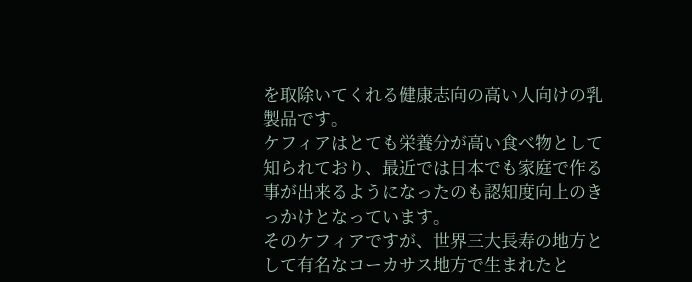を取除いてくれる健康志向の高い人向けの乳製品です。
ケフィアはとても栄養分が高い食べ物として知られており、最近では日本でも家庭で作る事が出来るようになったのも認知度向上のきっかけとなっています。
そのケフィアですが、世界三大長寿の地方として有名なコーカサス地方で生まれたと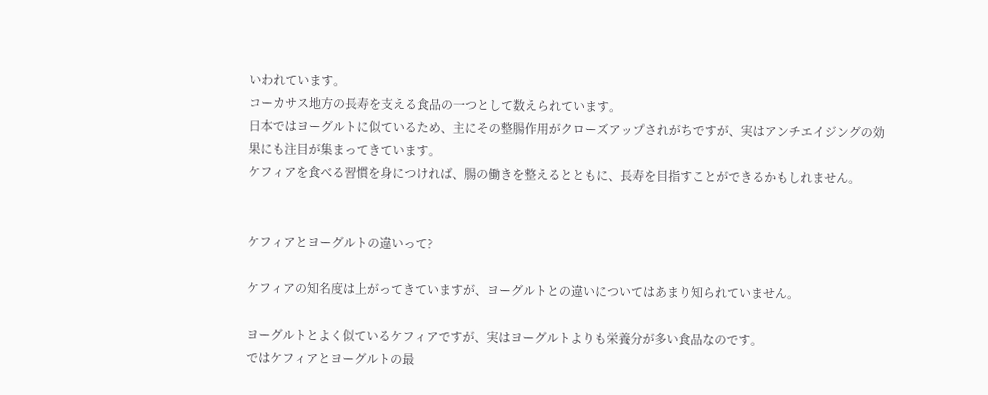いわれています。
コーカサス地方の長寿を支える食品の一つとして数えられています。
日本ではヨーグルトに似ているため、主にその整腸作用がクローズアップされがちですが、実はアンチエイジングの効果にも注目が集まってきています。
ケフィアを食べる習慣を身につければ、腸の働きを整えるとともに、長寿を目指すことができるかもしれません。


ケフィアとヨーグルトの違いって?

ケフィアの知名度は上がってきていますが、ヨーグルトとの違いについてはあまり知られていません。

ヨーグルトとよく似ているケフィアですが、実はヨーグルトよりも栄養分が多い食品なのです。
ではケフィアとヨーグルトの最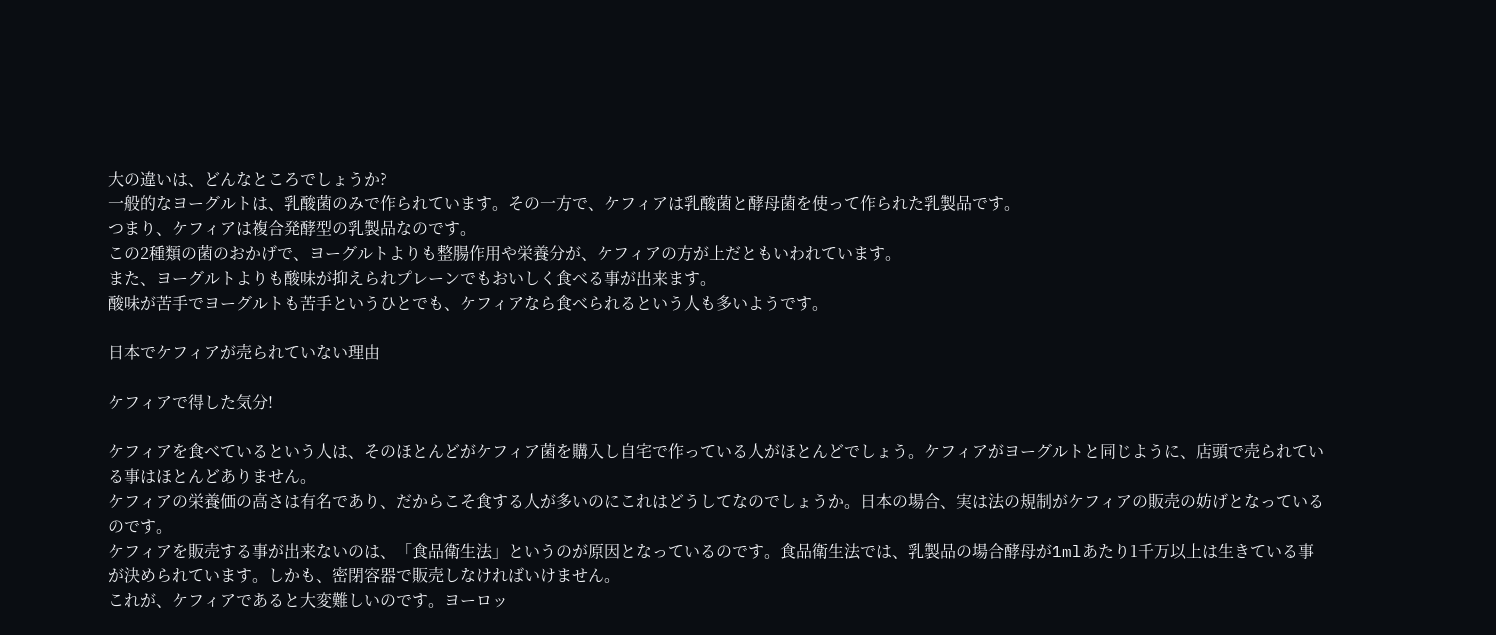大の違いは、どんなところでしょうか?
一般的なヨーグルトは、乳酸菌のみで作られています。その一方で、ケフィアは乳酸菌と酵母菌を使って作られた乳製品です。
つまり、ケフィアは複合発酵型の乳製品なのです。
この2種類の菌のおかげで、ヨーグルトよりも整腸作用や栄養分が、ケフィアの方が上だともいわれています。
また、ヨーグルトよりも酸味が抑えられプレーンでもおいしく食べる事が出来ます。
酸味が苦手でヨーグルトも苦手というひとでも、ケフィアなら食べられるという人も多いようです。

日本でケフィアが売られていない理由

ケフィアで得した気分!

ケフィアを食べているという人は、そのほとんどがケフィア菌を購入し自宅で作っている人がほとんどでしょう。ケフィアがヨーグルトと同じように、店頭で売られている事はほとんどありません。
ケフィアの栄養価の高さは有名であり、だからこそ食する人が多いのにこれはどうしてなのでしょうか。日本の場合、実は法の規制がケフィアの販売の妨げとなっているのです。
ケフィアを販売する事が出来ないのは、「食品衛生法」というのが原因となっているのです。食品衛生法では、乳製品の場合酵母が1mlあたり1千万以上は生きている事が決められています。しかも、密閉容器で販売しなければいけません。
これが、ケフィアであると大変難しいのです。ヨーロッ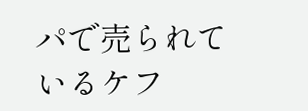パで売られているケフ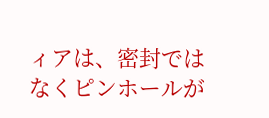ィアは、密封ではなくピンホールが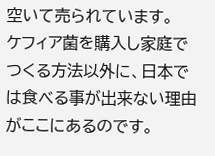空いて売られています。
ケフィア菌を購入し家庭でつくる方法以外に、日本では食べる事が出来ない理由がここにあるのです。